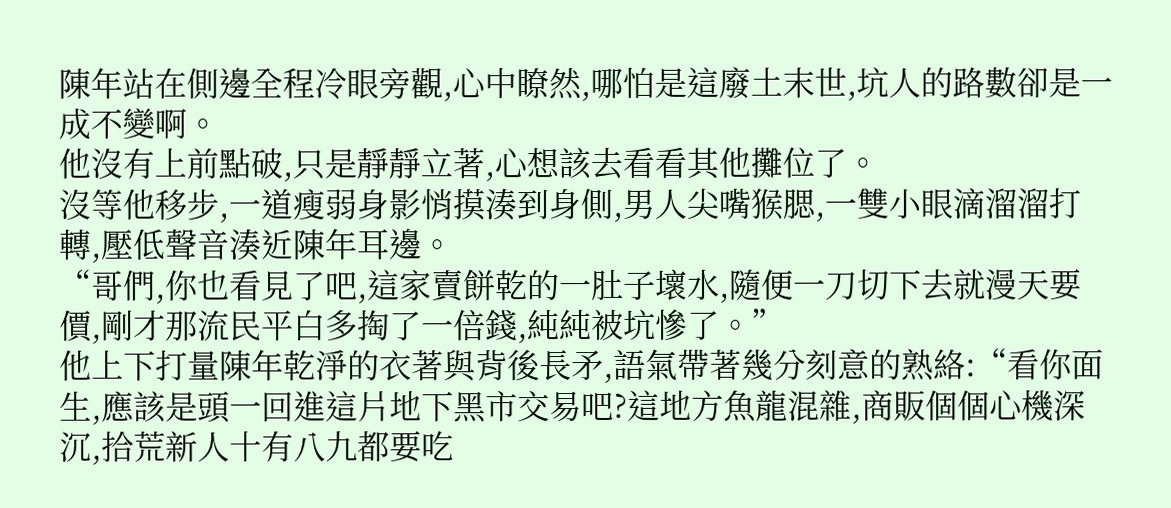陳年站在側邊全程冷眼旁觀,心中瞭然,哪怕是這廢土末世,坑人的路數卻是一成不變啊。
他沒有上前點破,只是靜靜立著,心想該去看看其他攤位了。
沒等他移步,一道瘦弱身影悄摸湊到身側,男人尖嘴猴腮,一雙小眼滴溜溜打轉,壓低聲音湊近陳年耳邊。
“哥們,你也看見了吧,這家賣餅乾的一肚子壞水,隨便一刀切下去就漫天要價,剛才那流民平白多掏了一倍錢,純純被坑慘了。”
他上下打量陳年乾淨的衣著與背後長矛,語氣帶著幾分刻意的熟絡:“看你面生,應該是頭一回進這片地下黑市交易吧?這地方魚龍混雜,商販個個心機深沉,拾荒新人十有八九都要吃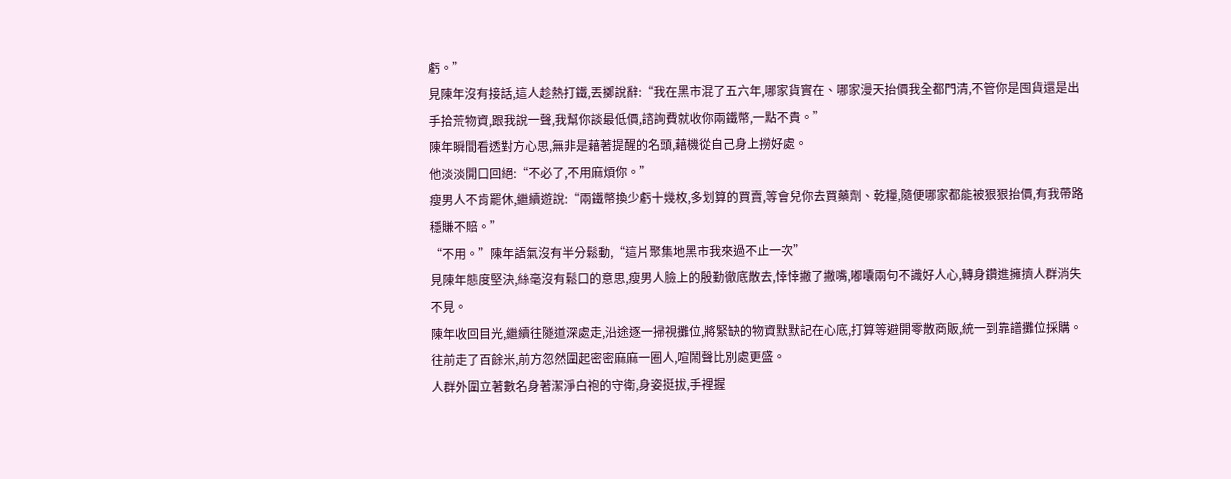虧。”
見陳年沒有接話,這人趁熱打鐵,丟擲說辭:“我在黑市混了五六年,哪家貨實在、哪家漫天抬價我全都門清,不管你是囤貨還是出手拾荒物資,跟我說一聲,我幫你談最低價,諮詢費就收你兩鐵幣,一點不貴。”
陳年瞬間看透對方心思,無非是藉著提醒的名頭,藉機從自己身上撈好處。
他淡淡開口回絕:“不必了,不用麻煩你。”
瘦男人不肯罷休,繼續遊說:“兩鐵幣換少虧十幾枚,多划算的買賣,等會兒你去買藥劑、乾糧,隨便哪家都能被狠狠抬價,有我帶路穩賺不賠。”
“不用。”陳年語氣沒有半分鬆動,“這片聚集地黑市我來過不止一次”
見陳年態度堅決,絲毫沒有鬆口的意思,瘦男人臉上的殷勤徹底散去,悻悻撇了撇嘴,嘟囔兩句不識好人心,轉身鑽進擁擠人群消失不見。
陳年收回目光,繼續往隧道深處走,沿途逐一掃視攤位,將緊缺的物資默默記在心底,打算等避開零散商販,統一到靠譜攤位採購。
往前走了百餘米,前方忽然圍起密密麻麻一圈人,喧鬧聲比別處更盛。
人群外圍立著數名身著潔淨白袍的守衛,身姿挺拔,手裡握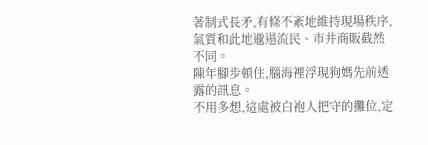著制式長矛,有條不紊地維持現場秩序,氣質和此地邋遢流民、市井商販截然不同。
陳年腳步頓住,腦海裡浮現狗媽先前透露的訊息。
不用多想,這處被白袍人把守的攤位,定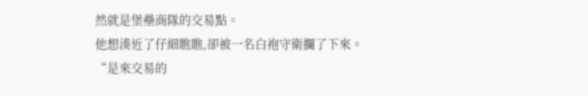然就是堡壘商隊的交易點。
他想湊近了仔細瞧瞧,卻被一名白袍守衛攔了下來。
“是來交易的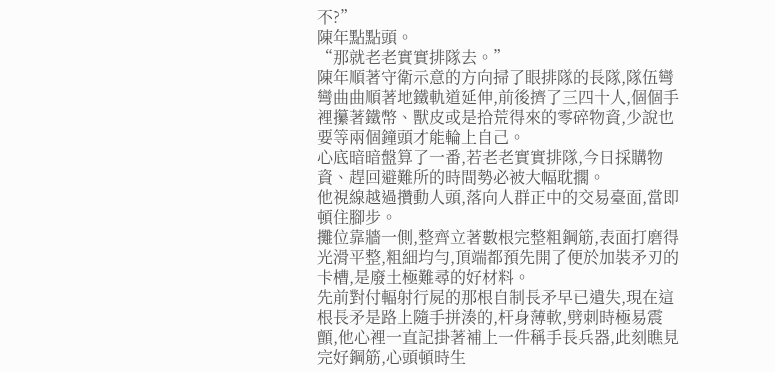不?”
陳年點點頭。
“那就老老實實排隊去。”
陳年順著守衛示意的方向掃了眼排隊的長隊,隊伍彎彎曲曲順著地鐵軌道延伸,前後擠了三四十人,個個手裡攥著鐵幣、獸皮或是拾荒得來的零碎物資,少說也要等兩個鐘頭才能輪上自己。
心底暗暗盤算了一番,若老老實實排隊,今日採購物資、趕回避難所的時間勢必被大幅耽擱。
他視線越過攢動人頭,落向人群正中的交易臺面,當即頓住腳步。
攤位靠牆一側,整齊立著數根完整粗鋼筋,表面打磨得光滑平整,粗細均勻,頂端都預先開了便於加裝矛刃的卡槽,是廢土極難尋的好材料。
先前對付輻射行屍的那根自制長矛早已遺失,現在這根長矛是路上隨手拼湊的,杆身薄軟,劈刺時極易震顫,他心裡一直記掛著補上一件稱手長兵器,此刻瞧見完好鋼筋,心頭頓時生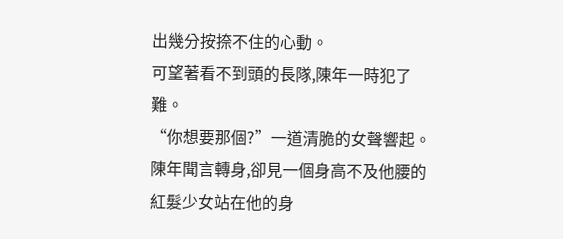出幾分按捺不住的心動。
可望著看不到頭的長隊,陳年一時犯了難。
“你想要那個?”一道清脆的女聲響起。
陳年聞言轉身,卻見一個身高不及他腰的紅髮少女站在他的身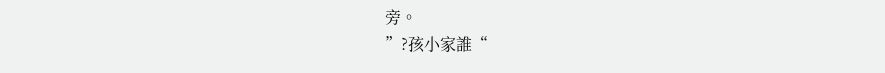旁。
”?孩小家誰“